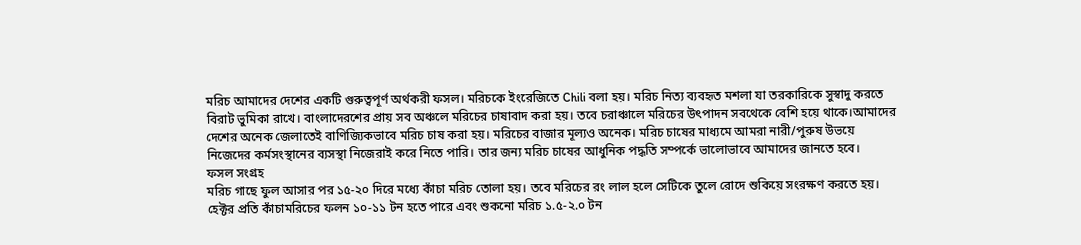মরিচ আমাদের দেশের একটি গুরুত্বপূর্ণ অর্থকরী ফসল। মরিচকে ইংরেজিতে Chili বলা হয়। মরিচ নিত্য ব্যবহৃত মশলা যা তরকারিকে সুস্বাদু করতে বিরাট ভুমিকা রাখে। বাংলাদেরশের প্রায় সব অঞ্চলে মরিচের চাষাবাদ করা হয়। তবে চরাঞ্চালে মরিচের উৎপাদন সবথেকে বেশি হয়ে থাকে।আমাদের দেশের অনেক জেলাতেই বাণিজ্যিকভাবে মরিচ চাষ করা হয়। মরিচের বাজার মূল্যও অনেক। মরিচ চাষের মাধ্যমে আমরা নারী/পুরুষ উভয়ে নিজেদের কর্মসংস্থানের ব্যসস্থা নিজেরাই করে নিতে পারি। তার জন্য মরিচ চাষের আধুনিক পদ্ধতি সম্পর্কে ভালোভাবে আমাদের জানতে হবে।
ফসল সংগ্রহ
মরিচ গাছে ফুল আসার পর ১৫-২০ দিরে মধ্যে কাঁচা মরিচ তোলা হয়। তবে মরিচের রং লাল হলে সেটিকে তুলে রোদে শুকিয়ে সংরক্ষণ করতে হয়। হেক্টর প্রতি কাঁচামরিচের ফলন ১০-১১ টন হতে পারে এবং শুকনো মরিচ ১.৫-২.০ টন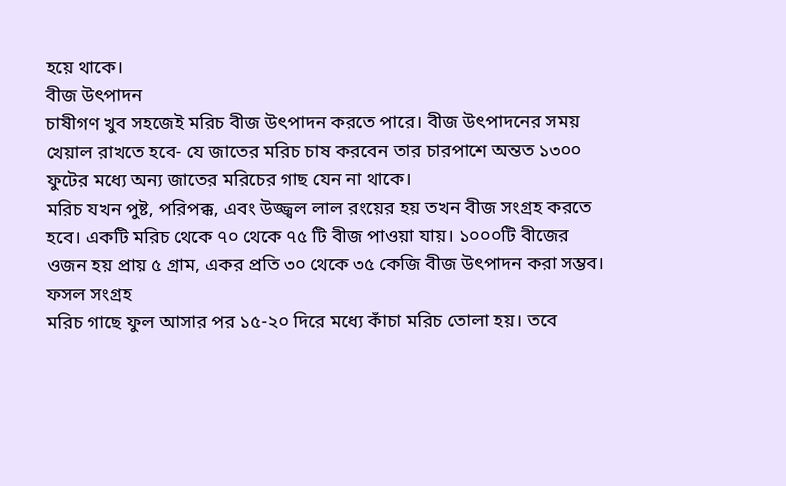হয়ে থাকে।
বীজ উৎপাদন
চাষীগণ খুব সহজেই মরিচ বীজ উৎপাদন করতে পারে। বীজ উৎপাদনের সময় খেয়াল রাখতে হবে- যে জাতের মরিচ চাষ করবেন তার চারপাশে অন্তত ১৩০০ ফুটের মধ্যে অন্য জাতের মরিচের গাছ যেন না থাকে।
মরিচ যখন পুষ্ট, পরিপক্ক, এবং উজ্জ্বল লাল রংয়ের হয় তখন বীজ সংগ্রহ করতে হবে। একটি মরিচ থেকে ৭০ থেকে ৭৫ টি বীজ পাওয়া যায়। ১০০০টি বীজের ওজন হয় প্রায় ৫ গ্রাম, একর প্রতি ৩০ থেকে ৩৫ কেজি বীজ উৎপাদন করা সম্ভব।
ফসল সংগ্রহ
মরিচ গাছে ফুল আসার পর ১৫-২০ দিরে মধ্যে কাঁচা মরিচ তোলা হয়। তবে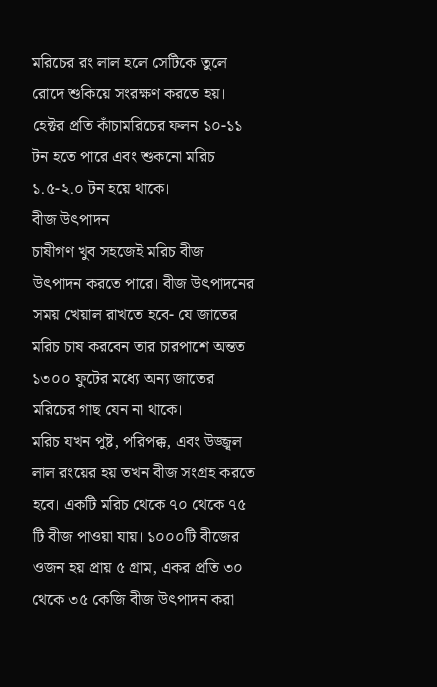মরিচের রং লাল হলে সেটিকে তুলে রোদে শুকিয়ে সংরক্ষণ করতে হয়। হেক্টর প্রতি কাঁচামরিচের ফলন ১০-১১ টন হতে পারে এবং শুকনো মরিচ ১.৫-২.০ টন হয়ে থাকে।
বীজ উৎপাদন
চাষীগণ খুব সহজেই মরিচ বীজ উৎপাদন করতে পারে। বীজ উৎপাদনের সময় খেয়াল রাখতে হবে- যে জাতের মরিচ চাষ করবেন তার চারপাশে অন্তত ১৩০০ ফুটের মধ্যে অন্য জাতের মরিচের গাছ যেন না থাকে।
মরিচ যখন পুষ্ট, পরিপক্ক, এবং উজ্জ্বল লাল রংয়ের হয় তখন বীজ সংগ্রহ করতে হবে। একটি মরিচ থেকে ৭০ থেকে ৭৫ টি বীজ পাওয়া যায়। ১০০০টি বীজের ওজন হয় প্রায় ৫ গ্রাম, একর প্রতি ৩০ থেকে ৩৫ কেজি বীজ উৎপাদন করা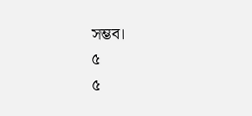সম্ভব।
৫
৫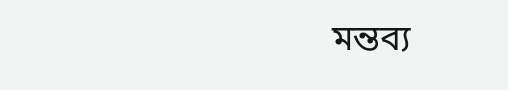মন্তব্য